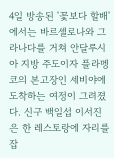4일 방송된 '꽃보다 할배'에서는 바르셀로나와 그라나다를 거쳐 안달루시아 지방 주도이자 플라멩코의 본고장인 세비야에 도착하는 여정이 그려졌다. 신구 백일섭 이서진은 한 레스토랑에 자리를 잡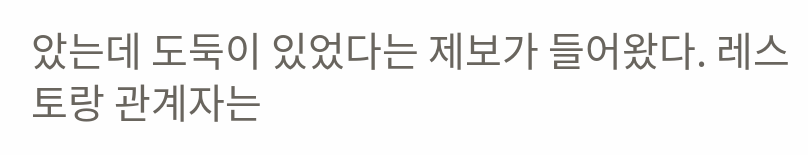았는데 도둑이 있었다는 제보가 들어왔다. 레스토랑 관계자는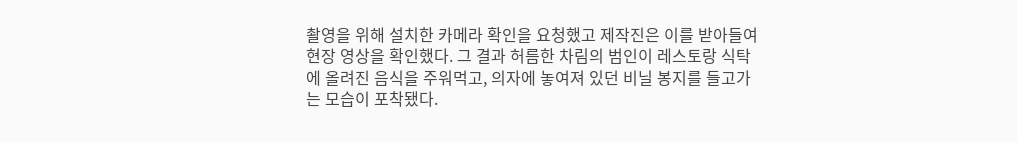촬영을 위해 설치한 카메라 확인을 요청했고 제작진은 이를 받아들여 현장 영상을 확인했다. 그 결과 허름한 차림의 범인이 레스토랑 식탁에 올려진 음식을 주워먹고, 의자에 놓여져 있던 비닐 봉지를 들고가는 모습이 포착됐다.